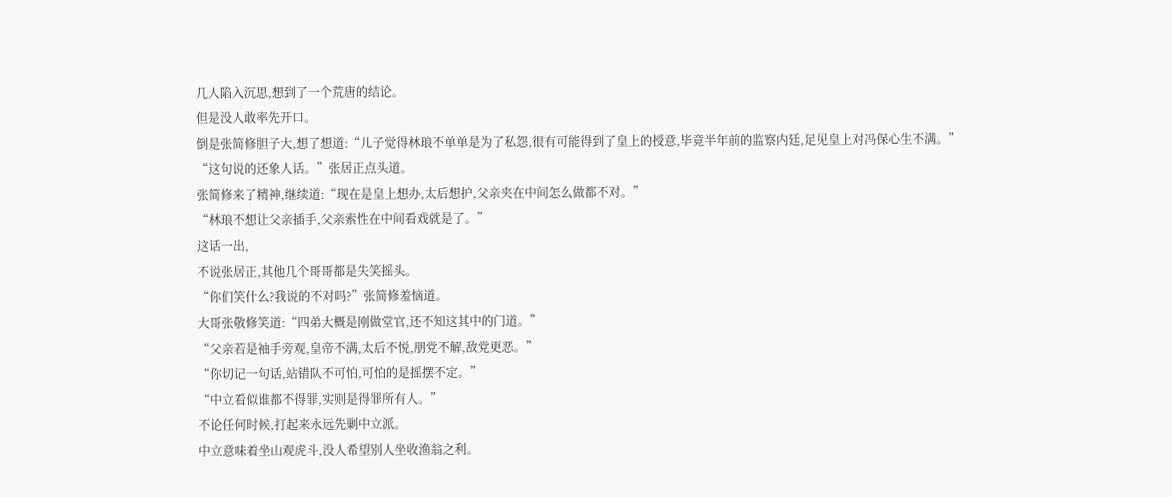几人陷入沉思,想到了一个荒唐的结论。
但是没人敢率先开口。
倒是张简修胆子大,想了想道:“儿子觉得林琅不单单是为了私怨,很有可能得到了皇上的授意,毕竟半年前的监察内廷,足见皇上对冯保心生不满。”
“这句说的还象人话。”张居正点头道。
张简修来了精神,继续道:“现在是皇上想办,太后想护,父亲夹在中间怎么做都不对。”
“林琅不想让父亲插手,父亲索性在中间看戏就是了。”
这话一出,
不说张居正,其他几个哥哥都是失笑摇头。
“你们笑什么?我说的不对吗?”张简修羞恼道。
大哥张敬修笑道:“四弟大概是刚做堂官,还不知这其中的门道。”
“父亲若是袖手旁观,皇帝不满,太后不悦,朋党不解,敌党更恶。”
“你切记一句话,站错队不可怕,可怕的是摇摆不定。”
“中立看似谁都不得罪,实则是得罪所有人。”
不论任何时候,打起来永远先剿中立派。
中立意味着坐山观虎斗,没人希望别人坐收渔翁之利。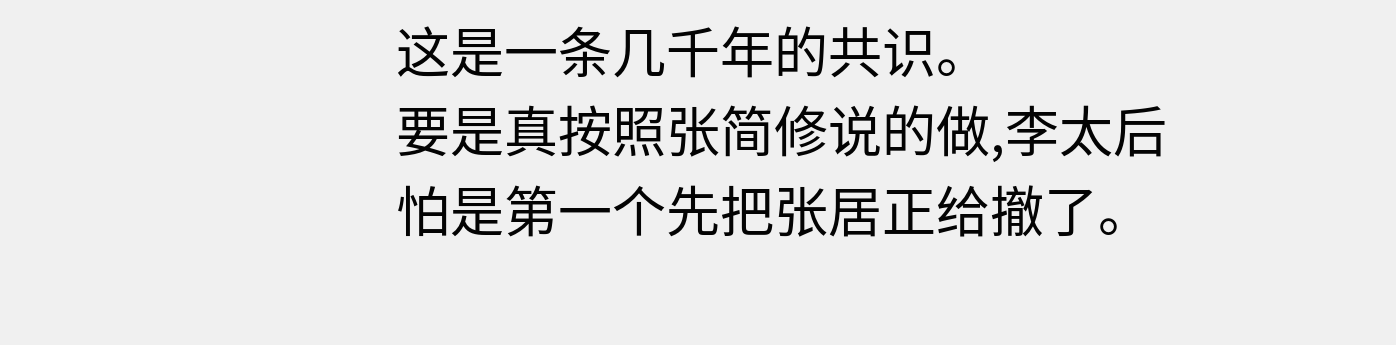这是一条几千年的共识。
要是真按照张简修说的做,李太后怕是第一个先把张居正给撤了。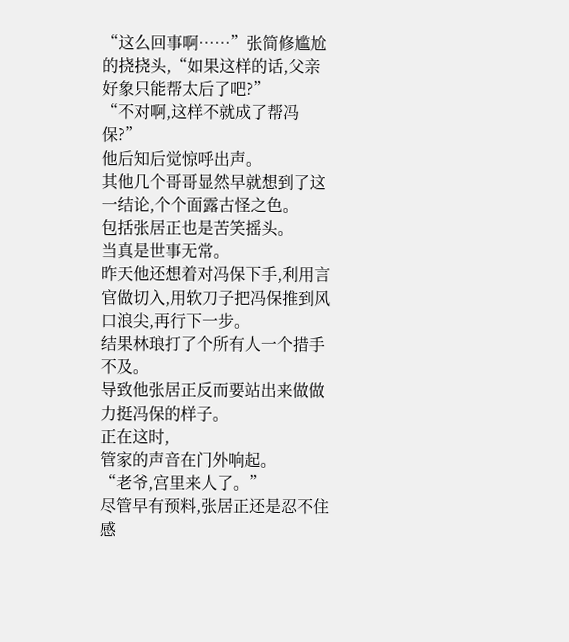“这么回事啊……”张简修尴尬的挠挠头,“如果这样的话,父亲好象只能帮太后了吧?”
“不对啊,这样不就成了帮冯保?”
他后知后觉惊呼出声。
其他几个哥哥显然早就想到了这一结论,个个面露古怪之色。
包括张居正也是苦笑摇头。
当真是世事无常。
昨天他还想着对冯保下手,利用言官做切入,用软刀子把冯保推到风口浪尖,再行下一步。
结果林琅打了个所有人一个措手不及。
导致他张居正反而要站出来做做力挺冯保的样子。
正在这时,
管家的声音在门外响起。
“老爷,宫里来人了。”
尽管早有预料,张居正还是忍不住感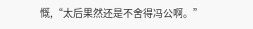慨,“太后果然还是不舍得冯公啊。”